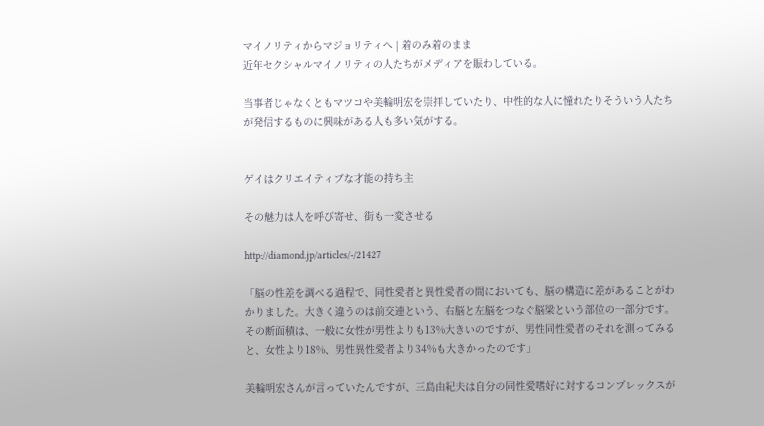マイノリティからマジョリティへ | 着のみ着のまま
近年セクシャルマイノリティの人たちがメディアを賑わしている。

当事者じゃなくともマツコや美輪明宏を崇拝していたり、中性的な人に憧れたりそういう人たちが発信するものに興味がある人も多い気がする。


ゲイはクリエイティブな才能の持ち主

その魅力は人を呼び寄せ、街も一変させる

http://diamond.jp/articles/-/21427

「脳の性差を調べる過程で、同性愛者と異性愛者の間においても、脳の構造に差があることがわかりました。大きく違うのは前交連という、右脳と左脳をつなぐ脳梁という部位の一部分です。その断面積は、一般に女性が男性よりも13%大きいのですが、男性同性愛者のそれを測ってみると、女性より18%、男性異性愛者より34%も大きかったのです」

美輪明宏さんが言っていたんですが、三島由紀夫は自分の同性愛嗜好に対するコンプレックスが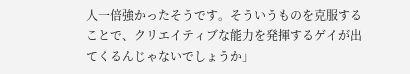人一倍強かったそうです。そういうものを克服することで、クリエイティブな能力を発揮するゲイが出てくるんじゃないでしょうか」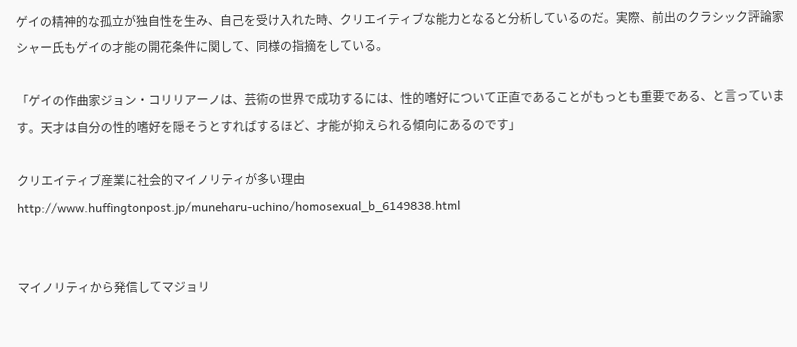ゲイの精神的な孤立が独自性を生み、自己を受け入れた時、クリエイティブな能力となると分析しているのだ。実際、前出のクラシック評論家シャー氏もゲイの才能の開花条件に関して、同様の指摘をしている。

「ゲイの作曲家ジョン・コリリアーノは、芸術の世界で成功するには、性的嗜好について正直であることがもっとも重要である、と言っています。天才は自分の性的嗜好を隠そうとすればするほど、才能が抑えられる傾向にあるのです」

クリエイティブ産業に社会的マイノリティが多い理由
http://www.huffingtonpost.jp/muneharu-uchino/homosexual_b_6149838.html


マイノリティから発信してマジョリ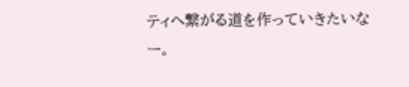ティへ繋がる道を作っていきたいなー。